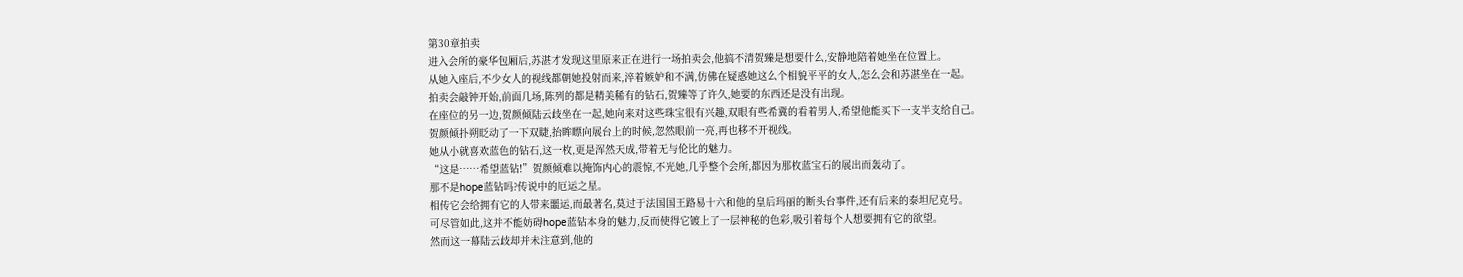第30章拍卖
进入会所的豪华包厢后,苏湛才发现这里原来正在进行一场拍卖会,他搞不清贺臻是想要什么,安静地陪着她坐在位置上。
从她入座后,不少女人的视线都朝她投射而来,淬着嫉妒和不满,仿佛在疑惑她这么个相貌平平的女人,怎么会和苏湛坐在一起。
拍卖会敲钟开始,前面几场,陈列的都是精美稀有的钻石,贺臻等了许久,她要的东西还是没有出现。
在座位的另一边,贺颜倾陆云歧坐在一起,她向来对这些珠宝很有兴趣,双眼有些希冀的看着男人,希望他能买下一支半支给自己。
贺颜倾扑朔眨动了一下双睫,抬眸瞟向展台上的时候,忽然眼前一亮,再也移不开视线。
她从小就喜欢蓝色的钻石,这一枚,更是浑然天成,带着无与伦比的魅力。
“这是……希望蓝钻!”贺颜倾难以掩饰内心的震惊,不光她,几乎整个会所,都因为那枚蓝宝石的展出而轰动了。
那不是hope蓝钻吗?传说中的厄运之星。
相传它会给拥有它的人带来噩运,而最著名,莫过于法国国王路易十六和他的皇后玛丽的断头台事件,还有后来的泰坦尼克号。
可尽管如此,这并不能妨碍hope蓝钻本身的魅力,反而使得它镀上了一层神秘的色彩,吸引着每个人想要拥有它的欲望。
然而这一幕陆云歧却并未注意到,他的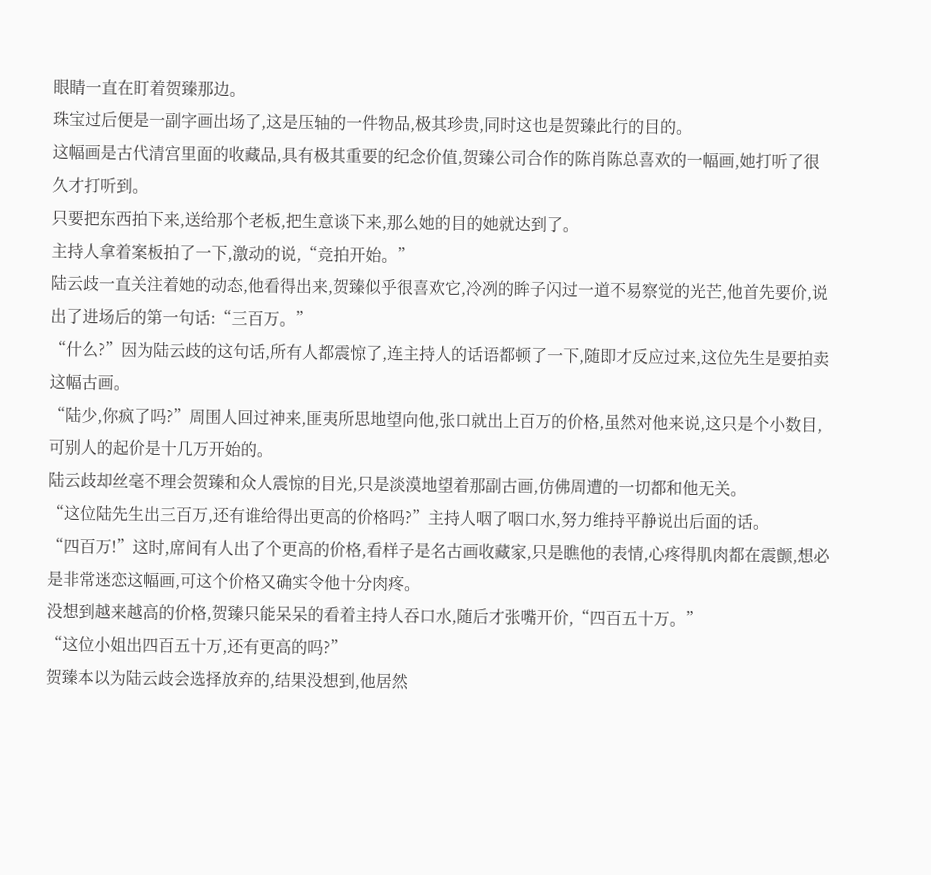眼睛一直在盯着贺臻那边。
珠宝过后便是一副字画出场了,这是压轴的一件物品,极其珍贵,同时这也是贺臻此行的目的。
这幅画是古代清宫里面的收藏品,具有极其重要的纪念价值,贺臻公司合作的陈肖陈总喜欢的一幅画,她打听了很久才打听到。
只要把东西拍下来,送给那个老板,把生意谈下来,那么她的目的她就达到了。
主持人拿着案板拍了一下,激动的说,“竞拍开始。”
陆云歧一直关注着她的动态,他看得出来,贺臻似乎很喜欢它,冷冽的眸子闪过一道不易察觉的光芒,他首先要价,说出了进场后的第一句话:“三百万。”
“什么?”因为陆云歧的这句话,所有人都震惊了,连主持人的话语都顿了一下,随即才反应过来,这位先生是要拍卖这幅古画。
“陆少,你疯了吗?”周围人回过神来,匪夷所思地望向他,张口就出上百万的价格,虽然对他来说,这只是个小数目,可别人的起价是十几万开始的。
陆云歧却丝毫不理会贺臻和众人震惊的目光,只是淡漠地望着那副古画,仿佛周遭的一切都和他无关。
“这位陆先生出三百万,还有谁给得出更高的价格吗?”主持人咽了咽口水,努力维持平静说出后面的话。
“四百万!”这时,席间有人出了个更高的价格,看样子是名古画收藏家,只是瞧他的表情,心疼得肌肉都在震颤,想必是非常迷恋这幅画,可这个价格又确实令他十分肉疼。
没想到越来越高的价格,贺臻只能呆呆的看着主持人吞口水,随后才张嘴开价,“四百五十万。”
“这位小姐出四百五十万,还有更高的吗?”
贺臻本以为陆云歧会选择放弃的,结果没想到,他居然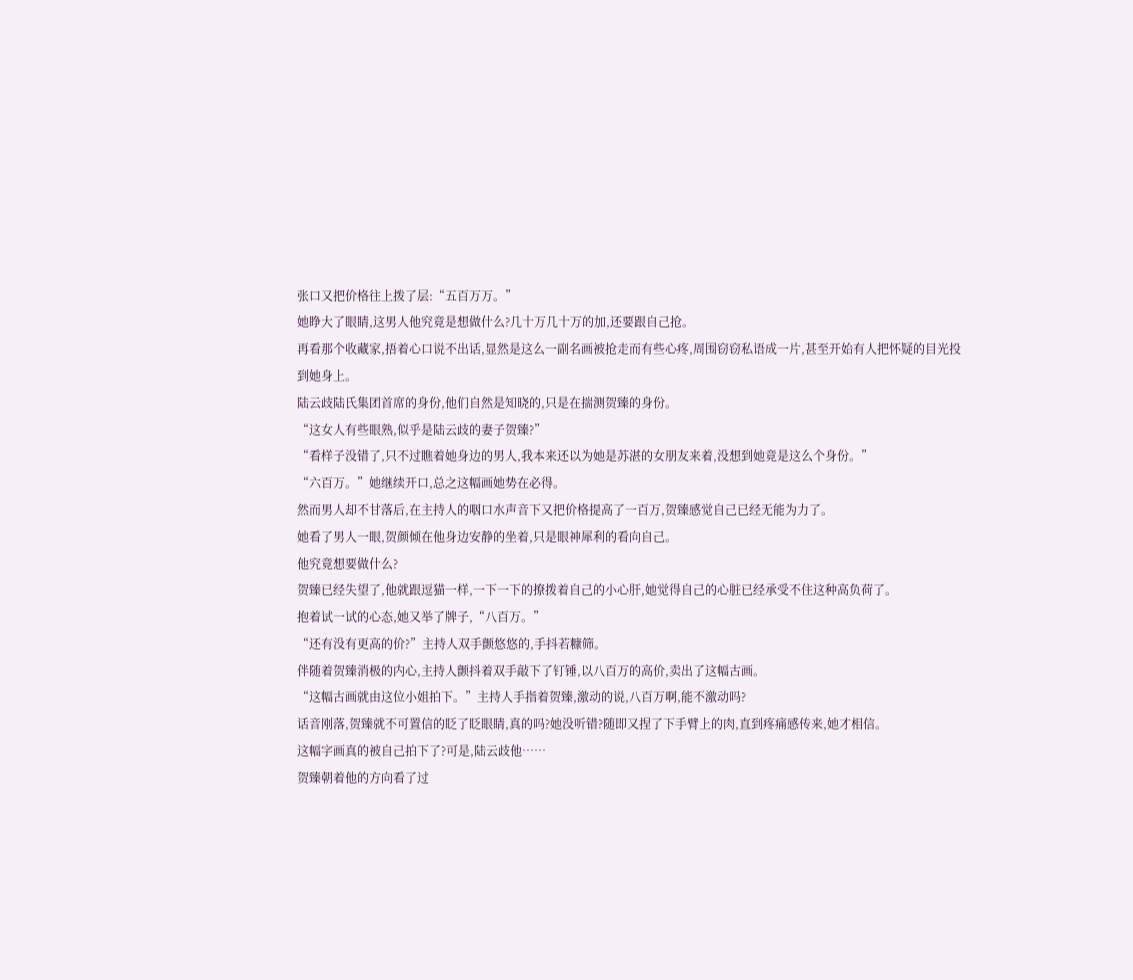张口又把价格往上拨了层:“五百万万。”
她睁大了眼睛,这男人他究竟是想做什么?几十万几十万的加,还要跟自己抢。
再看那个收藏家,捂着心口说不出话,显然是这么一副名画被抢走而有些心疼,周围窃窃私语成一片,甚至开始有人把怀疑的目光投到她身上。
陆云歧陆氏集团首席的身份,他们自然是知晓的,只是在揣测贺臻的身份。
“这女人有些眼熟,似乎是陆云歧的妻子贺臻?”
“看样子没错了,只不过瞧着她身边的男人,我本来还以为她是苏湛的女朋友来着,没想到她竟是这么个身份。”
“六百万。”她继续开口,总之这幅画她势在必得。
然而男人却不甘落后,在主持人的咽口水声音下又把价格提高了一百万,贺臻感觉自己已经无能为力了。
她看了男人一眼,贺颜倾在他身边安静的坐着,只是眼神犀利的看向自己。
他究竟想要做什么?
贺臻已经失望了,他就跟逗猫一样,一下一下的撩拨着自己的小心肝,她觉得自己的心脏已经承受不住这种高负荷了。
抱着试一试的心态,她又举了牌子,“八百万。”
“还有没有更高的价?”主持人双手颤悠悠的,手抖若糠筛。
伴随着贺臻消极的内心,主持人颤抖着双手敲下了钉锤,以八百万的高价,卖出了这幅古画。
“这幅古画就由这位小姐拍下。”主持人手指着贺臻,激动的说,八百万啊,能不激动吗?
话音刚落,贺臻就不可置信的眨了眨眼睛,真的吗?她没听错?随即又捏了下手臂上的肉,直到疼痛感传来,她才相信。
这幅字画真的被自己拍下了?可是,陆云歧他……
贺臻朝着他的方向看了过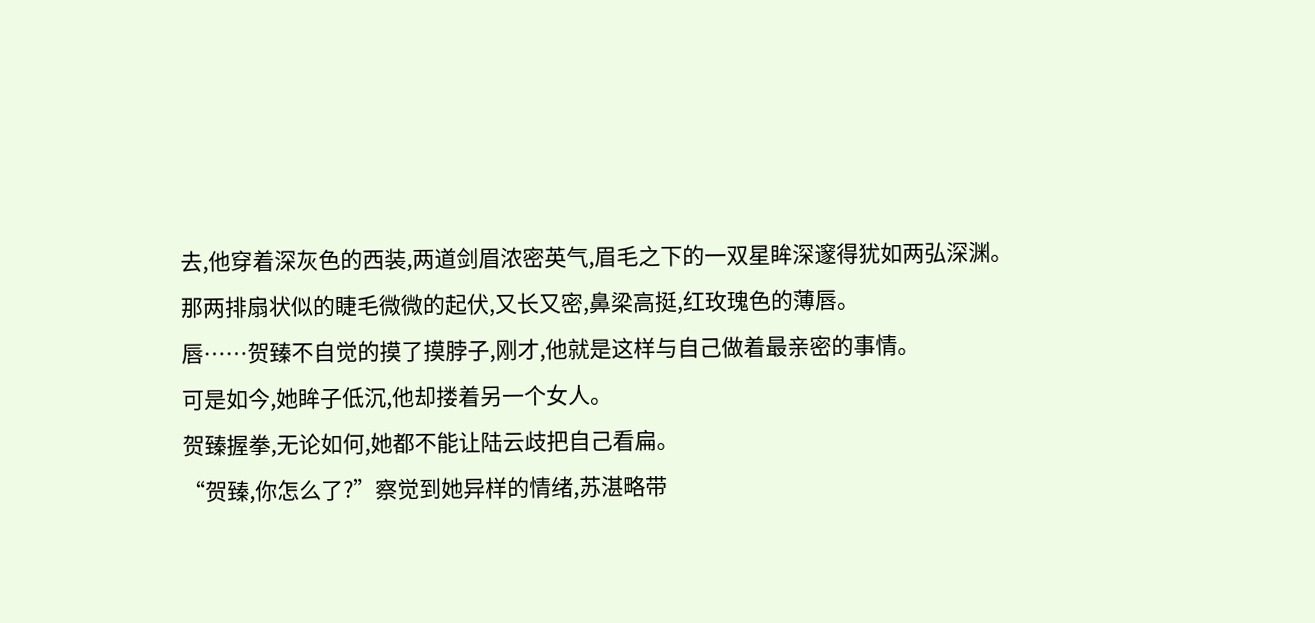去,他穿着深灰色的西装,两道剑眉浓密英气,眉毛之下的一双星眸深邃得犹如两弘深渊。
那两排扇状似的睫毛微微的起伏,又长又密,鼻梁高挺,红玫瑰色的薄唇。
唇……贺臻不自觉的摸了摸脖子,刚才,他就是这样与自己做着最亲密的事情。
可是如今,她眸子低沉,他却搂着另一个女人。
贺臻握拳,无论如何,她都不能让陆云歧把自己看扁。
“贺臻,你怎么了?”察觉到她异样的情绪,苏湛略带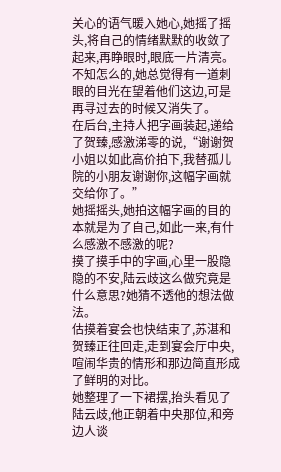关心的语气暖入她心,她摇了摇头,将自己的情绪默默的收敛了起来,再睁眼时,眼底一片清亮。
不知怎么的,她总觉得有一道刺眼的目光在望着他们这边,可是再寻过去的时候又消失了。
在后台,主持人把字画装起,递给了贺臻,感激涕零的说,“谢谢贺小姐以如此高价拍下,我替孤儿院的小朋友谢谢你,这幅字画就交给你了。”
她摇摇头,她拍这幅字画的目的本就是为了自己,如此一来,有什么感激不感激的呢?
摸了摸手中的字画,心里一股隐隐的不安,陆云歧这么做究竟是什么意思?她猜不透他的想法做法。
估摸着宴会也快结束了,苏湛和贺臻正往回走,走到宴会厅中央,喧闹华贵的情形和那边简直形成了鲜明的对比。
她整理了一下裙摆,抬头看见了陆云歧,他正朝着中央那位,和旁边人谈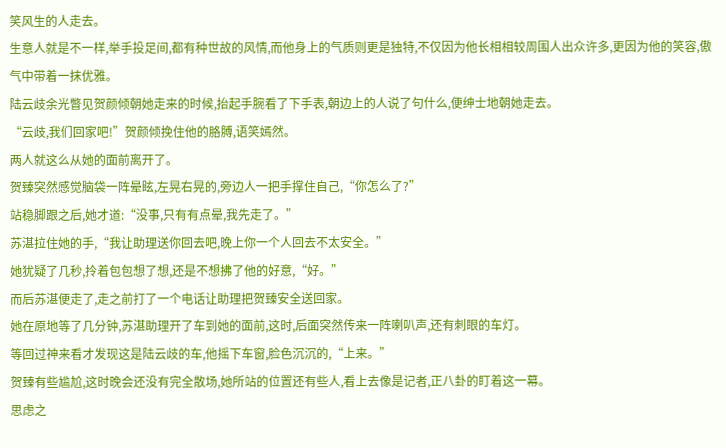笑风生的人走去。
生意人就是不一样,举手投足间,都有种世故的风情,而他身上的气质则更是独特,不仅因为他长相相较周围人出众许多,更因为他的笑容,傲气中带着一抹优雅。
陆云歧余光瞥见贺颜倾朝她走来的时候,抬起手腕看了下手表,朝边上的人说了句什么,便绅士地朝她走去。
“云歧,我们回家吧!”贺颜倾挽住他的胳膊,语笑嫣然。
两人就这么从她的面前离开了。
贺臻突然感觉脑袋一阵晕眩,左晃右晃的,旁边人一把手撑住自己,“你怎么了?”
站稳脚跟之后,她才道:“没事,只有有点晕,我先走了。”
苏湛拉住她的手,“我让助理送你回去吧,晚上你一个人回去不太安全。”
她犹疑了几秒,拎着包包想了想,还是不想拂了他的好意,“好。”
而后苏湛便走了,走之前打了一个电话让助理把贺臻安全送回家。
她在原地等了几分钟,苏湛助理开了车到她的面前,这时,后面突然传来一阵喇叭声,还有刺眼的车灯。
等回过神来看才发现这是陆云歧的车,他摇下车窗,脸色沉沉的,“上来。”
贺臻有些尴尬,这时晚会还没有完全散场,她所站的位置还有些人,看上去像是记者,正八卦的盯着这一幕。
思虑之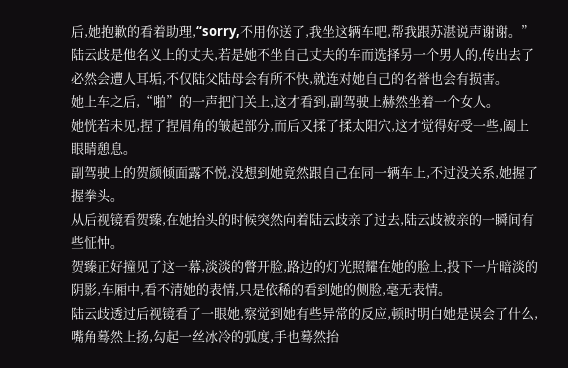后,她抱歉的看着助理,“sorry,不用你送了,我坐这辆车吧,帮我跟苏湛说声谢谢。”
陆云歧是他名义上的丈夫,若是她不坐自己丈夫的车而选择另一个男人的,传出去了必然会遭人耳垢,不仅陆父陆母会有所不快,就连对她自己的名誉也会有损害。
她上车之后,“啪”的一声把门关上,这才看到,副驾驶上赫然坐着一个女人。
她恍若未见,捏了捏眉角的皱起部分,而后又揉了揉太阳穴,这才觉得好受一些,阖上眼睛憩息。
副驾驶上的贺颜倾面露不悦,没想到她竟然跟自己在同一辆车上,不过没关系,她握了握拳头。
从后视镜看贺臻,在她抬头的时候突然向着陆云歧亲了过去,陆云歧被亲的一瞬间有些怔忡。
贺臻正好撞见了这一幕,淡淡的瞥开脸,路边的灯光照耀在她的脸上,投下一片暗淡的阴影,车厢中,看不清她的表情,只是依稀的看到她的侧脸,毫无表情。
陆云歧透过后视镜看了一眼她,察觉到她有些异常的反应,顿时明白她是误会了什么,嘴角蓦然上扬,勾起一丝冰冷的弧度,手也蓦然抬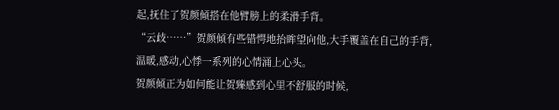起,抚住了贺颜倾搭在他臂膀上的柔滑手背。
“云歧……”贺颜倾有些错愕地抬眸望向他,大手覆盖在自己的手背,温暖,感动,心悸一系列的心情涌上心头。
贺颜倾正为如何能让贺臻感到心里不舒服的时候,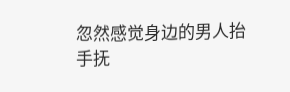忽然感觉身边的男人抬手抚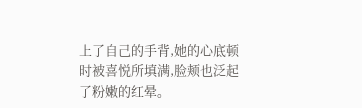上了自己的手背,她的心底顿时被喜悦所填满,脸颊也泛起了粉嫩的红晕。